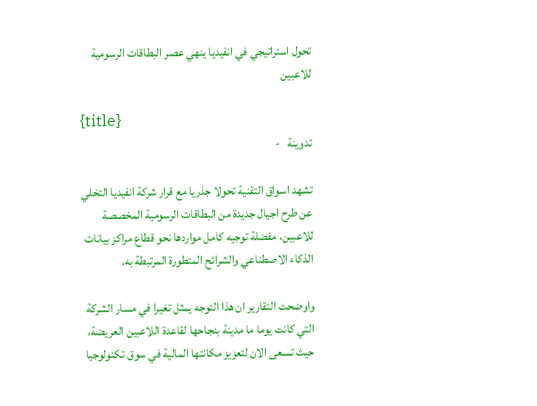تحول استراتيجي في انفيديا ينهي عصر البطاقات الرسومية للاعبين

{title}
تدوينة   -

تشهد اسواق التقنية تحولا جذريا مع قرار شركة انفيديا التخلي عن طرح اجيال جديدة من البطاقات الرسومية المخصصة للاعبين، مفضلة توجيه كامل مواردها نحو قطاع مراكز بيانات الذكاء الاصطناعي والشرائح المتطورة المرتبطة به.

واوضحت التقارير ان هذا التوجه يمثل تغيرا في مسار الشركة التي كانت يوما ما مدينة بنجاحها لقاعدة اللاعبين العريضة، حيث تسعى الان لتعزيز مكانتها المالية في سوق تكنولوجيا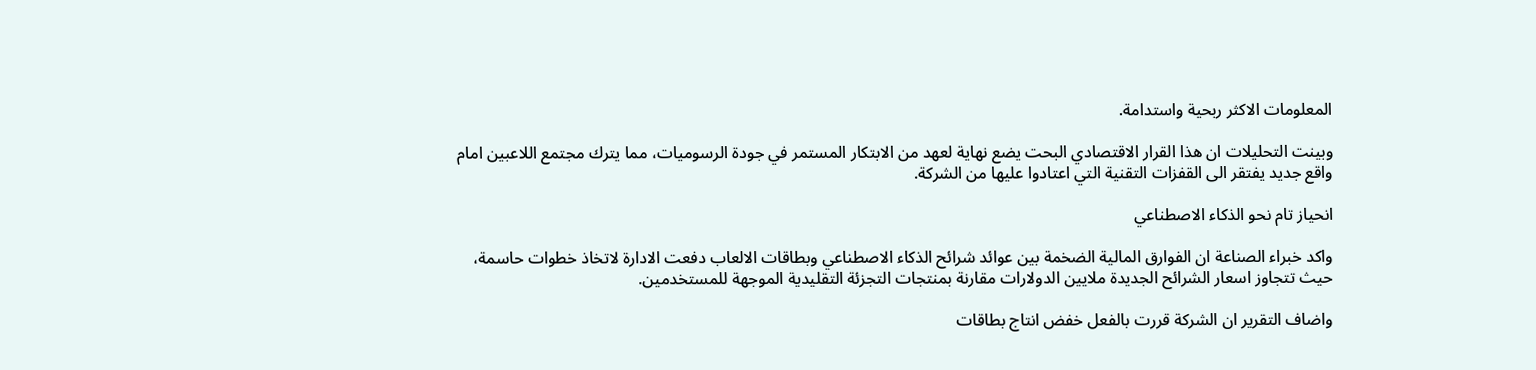المعلومات الاكثر ربحية واستدامة.

وبينت التحليلات ان هذا القرار الاقتصادي البحت يضع نهاية لعهد من الابتكار المستمر في جودة الرسوميات، مما يترك مجتمع اللاعبين امام واقع جديد يفتقر الى القفزات التقنية التي اعتادوا عليها من الشركة.

انحياز تام نحو الذكاء الاصطناعي

واكد خبراء الصناعة ان الفوارق المالية الضخمة بين عوائد شرائح الذكاء الاصطناعي وبطاقات الالعاب دفعت الادارة لاتخاذ خطوات حاسمة، حيث تتجاوز اسعار الشرائح الجديدة ملايين الدولارات مقارنة بمنتجات التجزئة التقليدية الموجهة للمستخدمين.

واضاف التقرير ان الشركة قررت بالفعل خفض انتاج بطاقات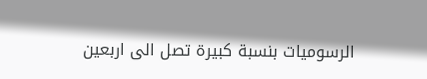الرسوميات بنسبة كبيرة تصل الى اربعين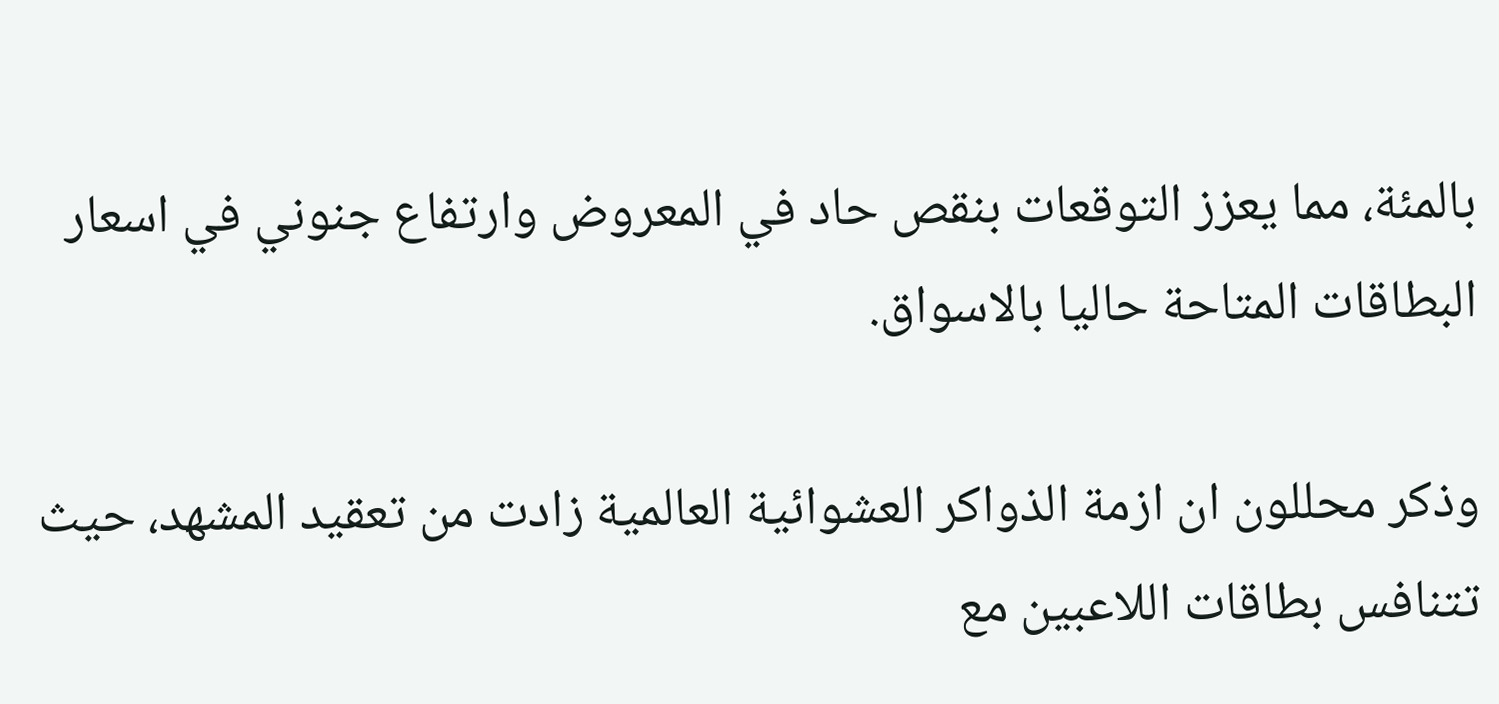بالمئة، مما يعزز التوقعات بنقص حاد في المعروض وارتفاع جنوني في اسعار البطاقات المتاحة حاليا بالاسواق.

وذكر محللون ان ازمة الذواكر العشوائية العالمية زادت من تعقيد المشهد، حيث تتنافس بطاقات اللاعبين مع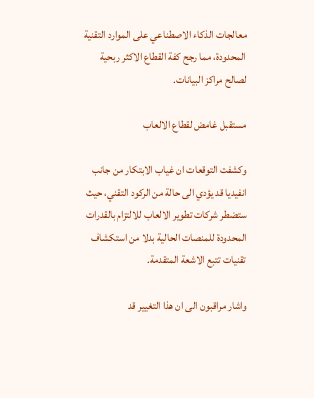معالجات الذكاء الاصطناعي على الموارد التقنية المحدودة، مما رجح كفة القطاع الاكثر ربحية لصالح مراكز البيانات.

مستقبل غامض لقطاع الالعاب

وكشفت التوقعات ان غياب الابتكار من جانب انفيديا قد يؤدي الى حالة من الركود التقني، حيث ستضطر شركات تطوير الالعاب للالتزام بالقدرات المحدودة للمنصات الحالية بدلا من استكشاف تقنيات تتبع الاشعة المتقدمة.

واشار مراقبون الى ان هذا التغيير قد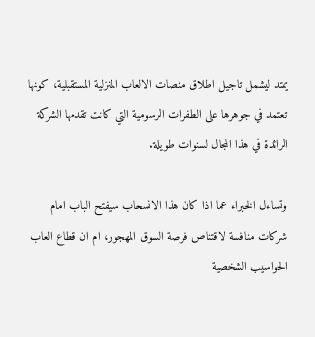يمتد ليشمل تاجيل اطلاق منصات الالعاب المنزلية المستقبلية، كونها تعتمد في جوهرها على الطفرات الرسومية التي كانت تقدمها الشركة الرائدة في هذا المجال لسنوات طويلة.

وتساءل الخبراء عما اذا كان هذا الانسحاب سيفتح الباب امام شركات منافسة لاقتناص فرصة السوق المهجور، ام ان قطاع العاب الحواسيب الشخصية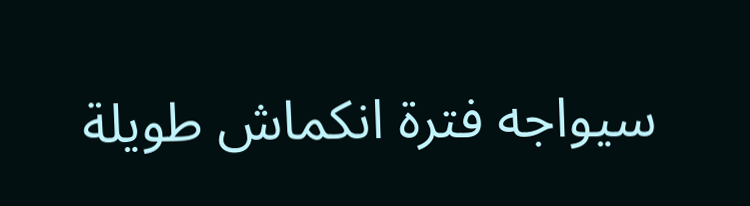سيواجه فترة انكماش طويلة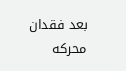بعد فقدان محركه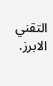التقني الابرز.